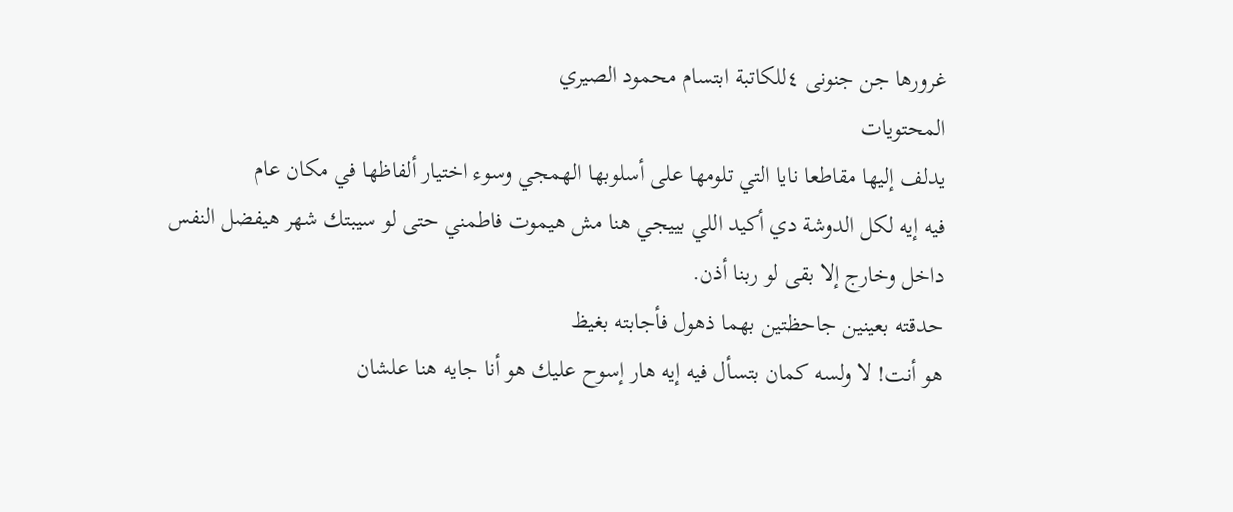غرورها جن جنونى ٤للكاتبة ابتسام محمود الصيري
المحتويات
يدلف إليها مقاطعا نايا التي تلومها على أسلوبها الھمجي وسوء اختيار ألفاظها في مكان عام
فيه إيه لكل الدوشة دي أكيد اللي بييجي هنا مش ھيموت فاطمني حتى لو سيبتك شهر هيفضل النفس داخل وخارج إلا بقى لو ربنا أذن.
حدقته بعينين جاحظتين بهما ذهول فأجابته بغيظ
هو أنت! لا ولسه كمان بتسأل فيه إيه هار إسوح عليك هو أنا جايه هنا علشان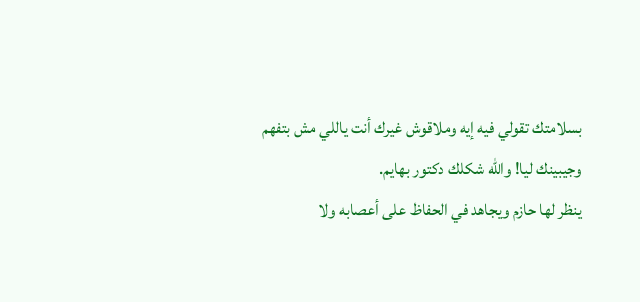بسلامتك تقولي فيه إيه وملاقوش غيرك أنت ياللي مش بتفهم وجيبينك ليا! والله شكلك دكتور بهايم.
ينظر لها حازم ويجاهد في الحفاظ على أعصابه ولا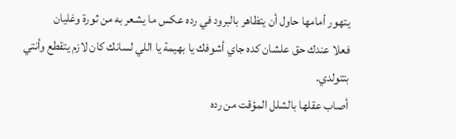يتهور أمامها حاول أن يتظاهر بالبرود في رده عكس ما يشعر به من ثورة وغليان
فعلا عندك حق علشان كده جاي أشوفك يا بهيمة يا اللي لسانك كان لازم يتقطع وأنتي بتتولدي.
أصاب عقلها بالشلل المؤقت من رده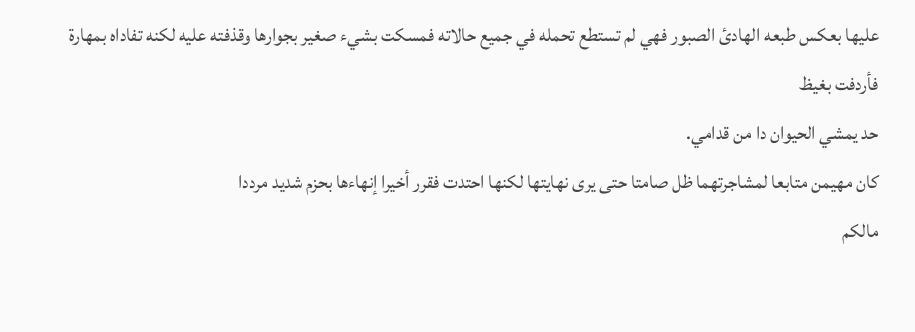عليها بعكس طبعه الهادئ الصبور فهي لم تستطع تحمله في جميع حالاته فمسكت بشيء صغير بجوارها وقذفته عليه لكنه تفاداه بمهارة فأردفت بغيظ
حد يمشي الحيوان دا من قدامي.
كان مهيمن متابعا لمشاجرتهما ظل صامتا حتى يرى نهايتها لكنها احتدت فقرر أخيرا إنهاءها بحزم شديد مرددا
مالكم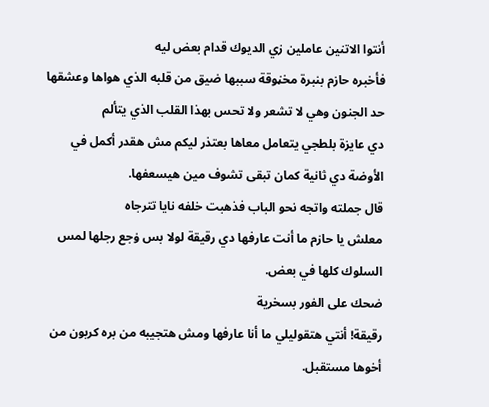أنتوا الاتنين عاملين زي الديوك قدام بعض ليه
فأخبره حازم بنبرة مخڼوقة سببها ضيق من قلبه الذي هواها وعشقها حد الجنون وهي لا تشعر ولا تحس بهذا القلب الذي يتألم
دي عايزة بلطجي يتعامل معاها بعتذر ليكم مش هقدر أكمل في الأوضة دي ثانية كمان تبقى تشوف مين هيسعفها.
قال جملته واتجه نحو الباب فذهبت خلفه نايا تترجاه
معلش يا حازم ما أنت عارفها دي رقيقة لولا بس ۏجع رجلها لمس السلوك كلها في بعض.
ضحك على الفور بسخرية
رقيقة! أنتي هتقوليلي ما أنا عارفها ومش هتجيبه من بره كربون من أخوها مستقبل.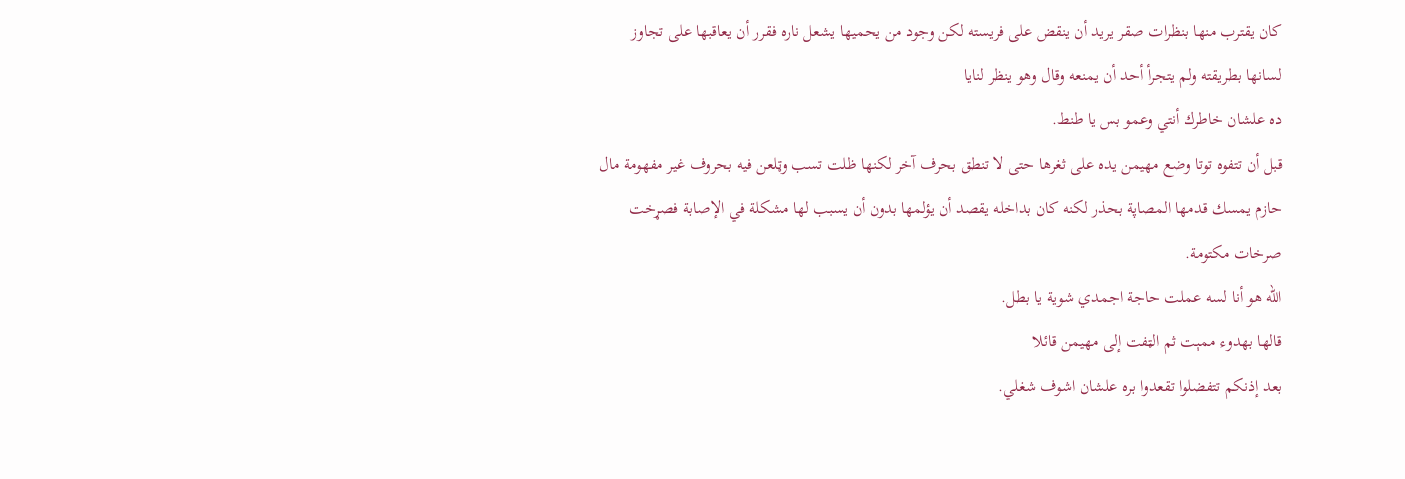كان يقترب منها بنظرات صقر يريد أن ينقض على فريسته لكن وجود من يحميها يشعل ناره فقرر أن يعاقبها على تجاوز لسانها بطريقته ولم يتجرأ أحد أن يمنعه وقال وهو ينظر لنايا
ده علشان خاطرك أنتي وعمو بس يا طنط.
قبل أن تتفوه توتا وضع مهيمن يده على ثغرها حتى لا تنطق بحرف آخر لكنها ظلت تسب وټلعن فيه بحروف غير مفهومة مال حازم يمسك قدمها المصاپة بحذر لكنه كان بداخله يقصد أن يؤلمها بدون أن يسبب لها مشكلة في الإصابة فصړخت صرخات مكتومة.
الله هو أنا لسه عملت حاجة اجمدي شوية يا بطل.
قالها بهدوء ممېت ثم الټفت إلى مهيمن قائلا
بعد إذنكم تتفضلوا تقعدوا بره علشان اشوف شغلي.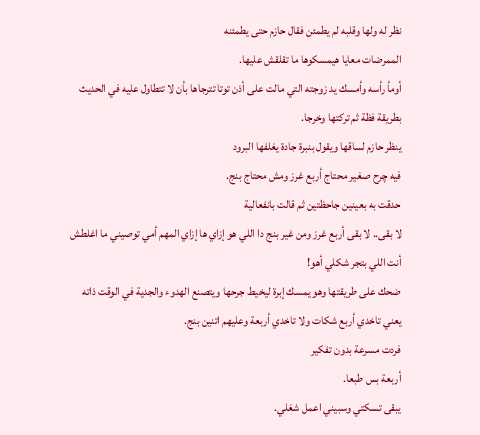نظر له ولها وقلبه لم يطمئن فقال حازم حتى يطمئنه
الممرضات معايا هيمسكوها ما تقلقش عليها.
أومأ رأسه وأمسك يد زوجته التي مالت على أذن توتا تترجاها بأن لا تتطاول عليه في الحديث بطريقة فظة ثم تركتها وخرجا.
ينظر حازم لساقها ويقول بنبرة جادة يغلفها البرود
فيه چرح صغير محتاج أربع غرز ومش محتاج بنج.
حدقت به بعينين جاحظتين ثم قالت بانفعالية
لا بقى.. لا بقى أربع غرز ومن غير بنج دا اللي هو إزاي ها إزاي المهم أمي توصيني ما اغلطش أنت اللي بتجر شكلي أهو!
ضحك على طريقتها وهو يمسك إبرة ليخيط جرحها ويتصنع الهدوء والجدية في الوقت ذاته
يعني تاخدي أربع شكات ولا تاخدي أربعة وعليهم اتنين بنج.
فردت مسرعة بدون تفكير
أربعة بس طبعا.
يبقى تسكتي وسبيني اعمل شغلي.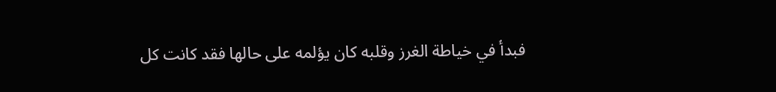فبدأ في خياطة الغرز وقلبه كان يؤلمه على حالها فقد كانت كل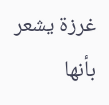غرزة يشعر بأنها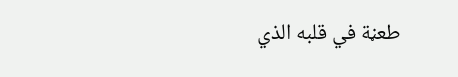طعڼة في قلبه الذي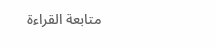متابعة القراءة